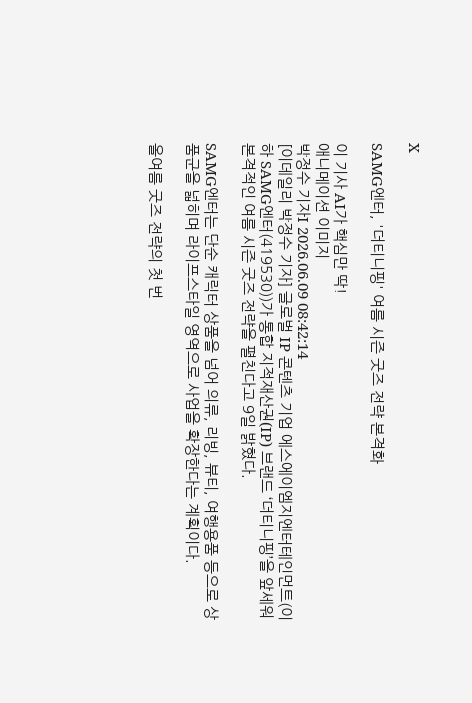X

SAMG엔터, '더티니핑' 여름 시즌 굿즈 전략 본격화

이 기사 AI가 핵심만 딱!
애니메이션 이미지
박정수 기자I 2026.06.09 08:42:14
[이데일리 박정수 기자] 글로벌 IP 콘텐츠 기업 에스에이엠지엔터테인먼트(이하 SAMG엔터(419530))가 통합 지적재산권(IP) 브랜드 ‘더티니핑’을 앞세워 본격적인 여름 시즌 굿즈 전략을 펼친다고 9일 밝혔다.

SAMG엔터는 단순 캐릭터 상품을 넘어 의류, 리빙, 뷰티, 여행용품 등으로 상품군을 넓히며 라이프스타일 영역으로 사업을 확장한다는 계획이다.

올여름 굿즈 전략의 첫 번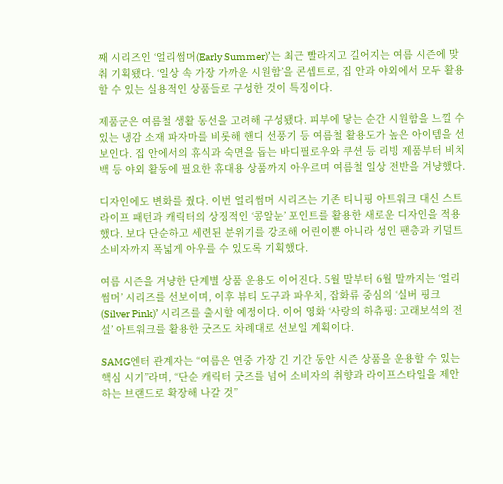째 시리즈인 ‘얼리썸머(Early Summer)’는 최근 빨라지고 길어지는 여름 시즌에 맞춰 기획됐다. ‘일상 속 가장 가까운 시원함’을 콘셉트로, 집 안과 야외에서 모두 활용할 수 있는 실용적인 상품들로 구성한 것이 특징이다.

제품군은 여름철 생활 동선을 고려해 구성됐다. 피부에 닿는 순간 시원함을 느낄 수 있는 냉감 소재 파자마를 비롯해 핸디 선풍기 등 여름철 활용도가 높은 아이템을 선보인다. 집 안에서의 휴식과 숙면을 돕는 바디필로우와 쿠션 등 리빙 제품부터 비치백 등 야외 활동에 필요한 휴대용 상품까지 아우르며 여름철 일상 전반을 겨냥했다.

디자인에도 변화를 줬다. 이번 얼리썸머 시리즈는 기존 티니핑 아트워크 대신 스트라이프 패턴과 캐릭터의 상징적인 ‘콩알눈’ 포인트를 활용한 새로운 디자인을 적용했다. 보다 단순하고 세련된 분위기를 강조해 어린이뿐 아니라 성인 팬층과 키덜트 소비자까지 폭넓게 아우를 수 있도록 기획했다.

여름 시즌을 겨냥한 단계별 상품 운용도 이어진다. 5월 말부터 6월 말까지는 ‘얼리썸머’ 시리즈를 선보이며, 이후 뷰티 도구과 파우치, 잡화류 중심의 ‘실버 핑크(Silver Pink)’ 시리즈를 출시할 예정이다. 이어 영화 ‘사랑의 하츄핑: 고래보석의 전설’ 아트워크를 활용한 굿즈도 차례대로 선보일 계획이다.

SAMG엔터 관계자는 “여름은 연중 가장 긴 기간 동안 시즌 상품을 운용할 수 있는 핵심 시기”라며, “단순 캐릭터 굿즈를 넘어 소비자의 취향과 라이프스타일을 제안하는 브랜드로 확장해 나갈 것”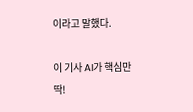이라고 말했다.

이 기사 AI가 핵심만 딱!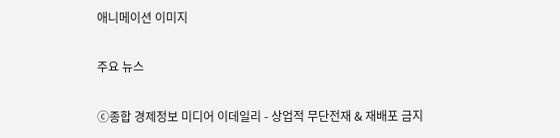애니메이션 이미지

주요 뉴스

ⓒ종합 경제정보 미디어 이데일리 - 상업적 무단전재 & 재배포 금지